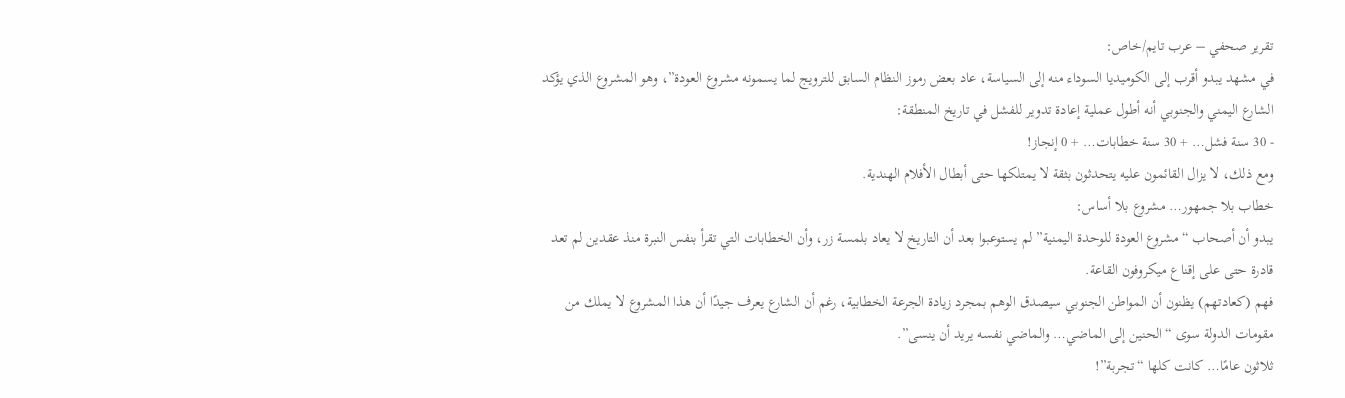تقرير صحفي – عرب تايم/خاص:
في مشهد يبدو أقرب إلى الكوميديا السوداء منه إلى السياسة، عاد بعض رموز النظام السابق للترويج لما يسمونه مشروع العودة”، وهو المشروع الذي يؤكد الشارع اليمني والجنوبي أنه أطول عملية إعادة تدوير للفشل في تاريخ المنطقة:
- 30 سنة فشل… + 30 سنة خطابات… + 0 إنجاز!
ومع ذلك، لا يزال القائمون عليه يتحدثون بثقة لا يمتلكها حتى أبطال الأفلام الهندية.
خطاب بلا جمهور… مشروع بلا أساس:
يبدو أن أصحاب “مشروع العودة للوحدة اليمنية” لم يستوعبوا بعد أن التاريخ لا يعاد بلمسة زر، وأن الخطابات التي تقرأ بنفس النبرة منذ عقدين لم تعد قادرة حتى على إقناع ميكروفون القاعة.
فهم (كعادتهم) يظنون أن المواطن الجنوبي سيصدق الوهم بمجرد زيادة الجرعة الخطابية، رغم أن الشارع يعرف جيدًا أن هذا المشروع لا يملك من مقومات الدولة سوى “الحنين إلى الماضي… والماضي نفسه يريد أن ينسى”.
ثلاثون عامًا… كانت كلها “تجربة”!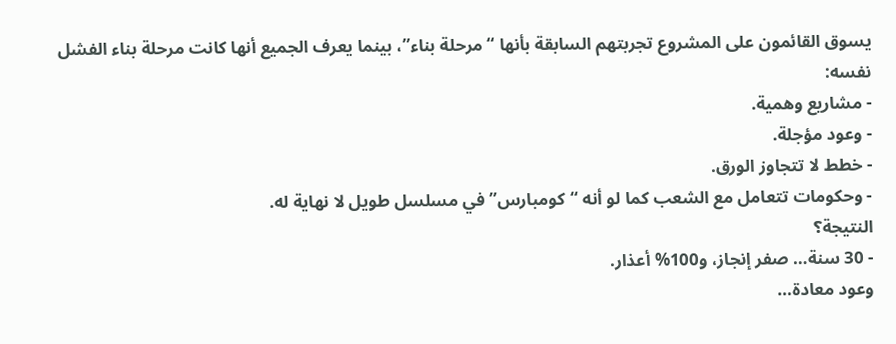يسوق القائمون على المشروع تجربتهم السابقة بأنها “مرحلة بناء”، بينما يعرف الجميع أنها كانت مرحلة بناء الفشل نفسه:
- مشاريع وهمية.
- وعود مؤجلة.
- خطط لا تتجاوز الورق.
- وحكومات تتعامل مع الشعب كما لو أنه “كومبارس” في مسلسل طويل لا نهاية له.
النتيجة؟
- 30 سنة… صفر إنجاز، و100% أعذار.
وعود معادة…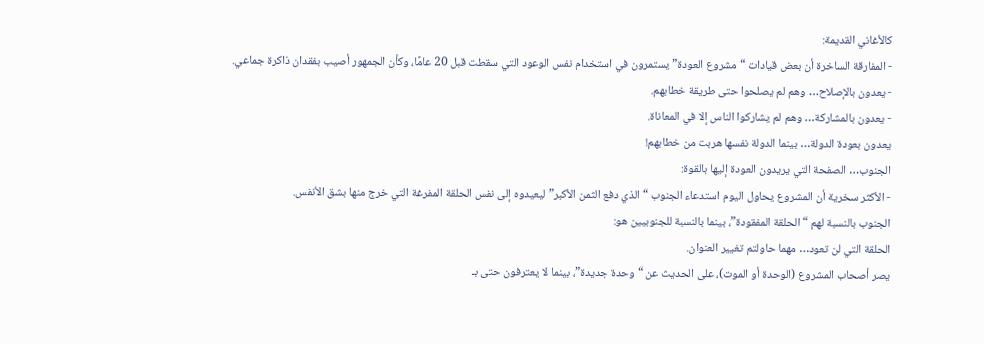كالأغاني القديمة:
- المفارقة الساخرة أن بعض قيادات “مشروع العودة” يستمرون في استخدام نفس الوعود التي سقطت قبل 20 عامًا، وكأن الجمهور أصيب بفقدان ذاكرة جماعي.
- يعدون بالإصلاح… وهم لم يصلحوا حتى طريقة خطابهم.
- يعدون بالمشاركة… وهم لم يشاركوا الناس إلا في المعاناة.
يعدون بعودة الدولة… بينما الدولة نفسها هربت من خطابهم!
الجنوب… الصفحة التي يريدون العودة إليها بالقوة:
- الأكثر سخرية أن المشروع يحاول اليوم استدعاء الجنوب “الذي دفع الثمن الأكبر” ليعيدوه إلى نفس الحلقة المفرغة التي خرج منها بشق الأنفس.
الجنوب بالنسبة لهم “الحلقة المفقودة”، بينما بالنسبة للجنوبيين هو:
الحلقة التي لن تعود… مهما حاولتم تغيير العنوان.
يصر أصحاب المشروع (الوحدة أو الموت)، على الحديث عن “وحدة جديدة”، بينما لا يعترفون حتى بـ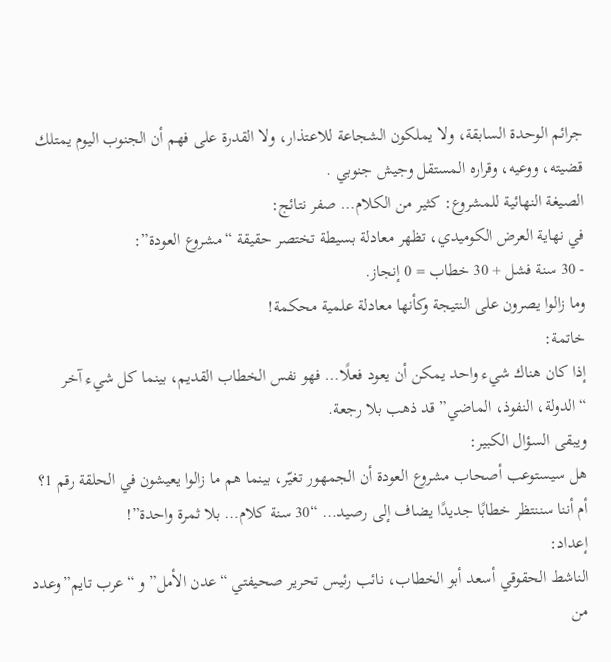جرائم الوحدة السابقة، ولا يملكون الشجاعة للاعتذار، ولا القدرة على فهم أن الجنوب اليوم يمتلك قضيته، ووعيه، وقراره المستقل وجيش جنوبي .
الصيغة النهائية للمشروع: كثير من الكلام… صفر نتائج:
في نهاية العرض الكوميدي، تظهر معادلة بسيطة تختصر حقيقة “مشروع العودة”:
- 30 سنة فشل + 30 خطاب = 0 إنجاز.
وما زالوا يصرون على النتيجة وكأنها معادلة علمية محكمة!
خاتمة:
إذا كان هناك شيء واحد يمكن أن يعود فعلًا… فهو نفس الخطاب القديم، بينما كل شيء آخر “الدولة، النفوذ، الماضي” قد ذهب بلا رجعة.
ويبقى السؤال الكبير:
هل سيستوعب أصحاب مشروع العودة أن الجمهور تغيّر، بينما هم ما زالوا يعيشون في الحلقة رقم 1؟
أم أننا سننتظر خطابًا جديدًا يضاف إلى رصيد… “30 سنة كلام… بلا ثمرة واحدة”!
إعداد:
الناشط الحقوقي أسعد أبو الخطاب، نائب رئيس تحرير صحيفتي “عدن الأمل” و “عرب تايم”وعدد من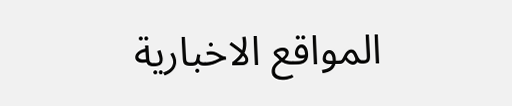المواقع الاخبارية